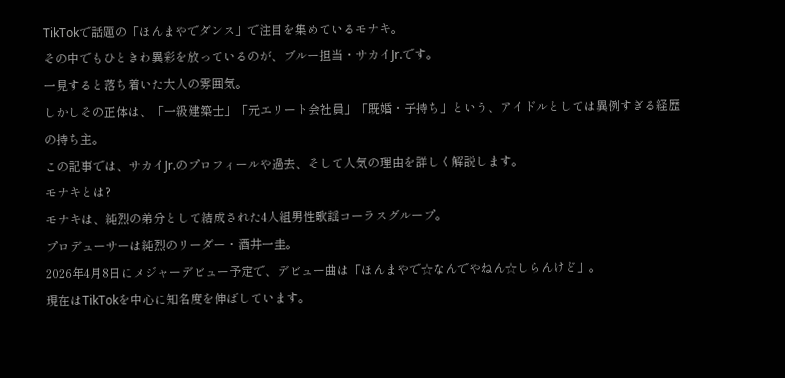TikTokで話題の「ほんまやでダンス」で注目を集めているモナキ。
その中でもひときわ異彩を放っているのが、ブルー担当・サカイJr.です。
一見すると落ち着いた大人の雰囲気。
しかしその正体は、「一級建築士」「元エリート会社員」「既婚・子持ち」という、アイドルとしては異例すぎる経歴の持ち主。
この記事では、サカイJr.のプロフィールや過去、そして人気の理由を詳しく解説します。
モナキとは?
モナキは、純烈の弟分として結成された4人組男性歌謡コーラスグループ。
プロデューサーは純烈のリーダー・酒井一圭。
2026年4月8日にメジャーデビュー予定で、デビュー曲は「ほんまやで☆なんでやねん☆しらんけど」。
現在はTikTokを中心に知名度を伸ばしています。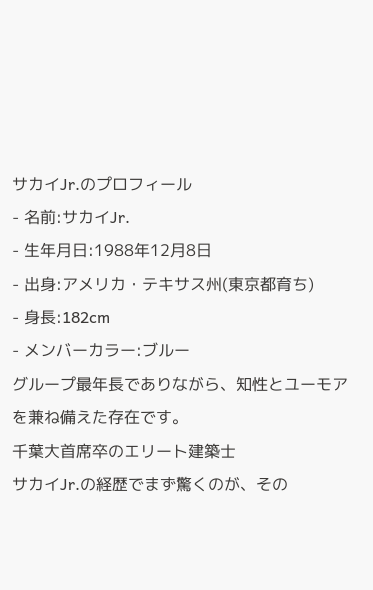サカイJr.のプロフィール
- 名前:サカイJr.
- 生年月日:1988年12月8日
- 出身:アメリカ・テキサス州(東京都育ち)
- 身長:182cm
- メンバーカラー:ブルー
グループ最年長でありながら、知性とユーモアを兼ね備えた存在です。
千葉大首席卒のエリート建築士
サカイJr.の経歴でまず驚くのが、その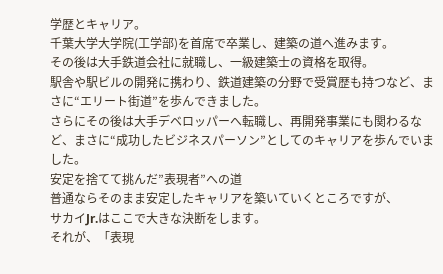学歴とキャリア。
千葉大学大学院(工学部)を首席で卒業し、建築の道へ進みます。
その後は大手鉄道会社に就職し、一級建築士の資格を取得。
駅舎や駅ビルの開発に携わり、鉄道建築の分野で受賞歴も持つなど、まさに“エリート街道”を歩んできました。
さらにその後は大手デベロッパーへ転職し、再開発事業にも関わるなど、まさに“成功したビジネスパーソン”としてのキャリアを歩んでいました。
安定を捨てて挑んだ”表現者”への道
普通ならそのまま安定したキャリアを築いていくところですが、
サカイJr.はここで大きな決断をします。
それが、「表現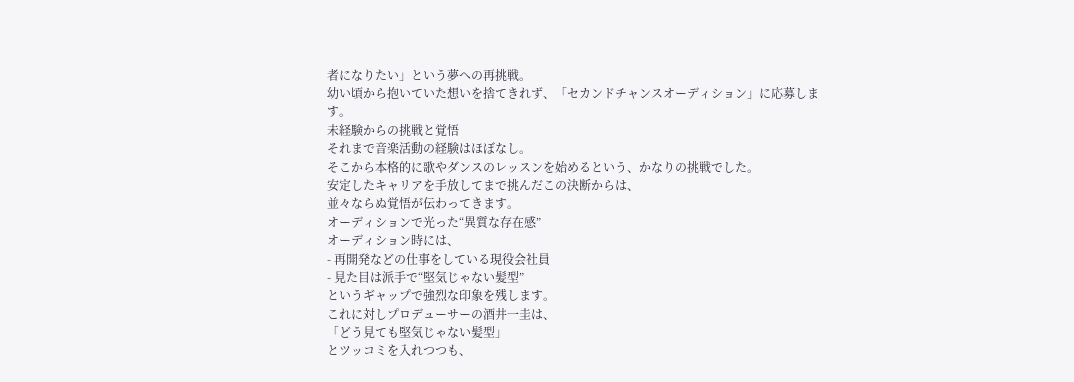者になりたい」という夢への再挑戦。
幼い頃から抱いていた想いを捨てきれず、「セカンドチャンスオーディション」に応募します。
未経験からの挑戦と覚悟
それまで音楽活動の経験はほぼなし。
そこから本格的に歌やダンスのレッスンを始めるという、かなりの挑戦でした。
安定したキャリアを手放してまで挑んだこの決断からは、
並々ならぬ覚悟が伝わってきます。
オーディションで光った“異質な存在感”
オーディション時には、
- 再開発などの仕事をしている現役会社員
- 見た目は派手で“堅気じゃない髪型”
というギャップで強烈な印象を残します。
これに対しプロデューサーの酒井一圭は、
「どう見ても堅気じゃない髪型」
とツッコミを入れつつも、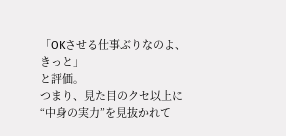「OKさせる仕事ぶりなのよ、きっと」
と評価。
つまり、見た目のクセ以上に“中身の実力”を見抜かれて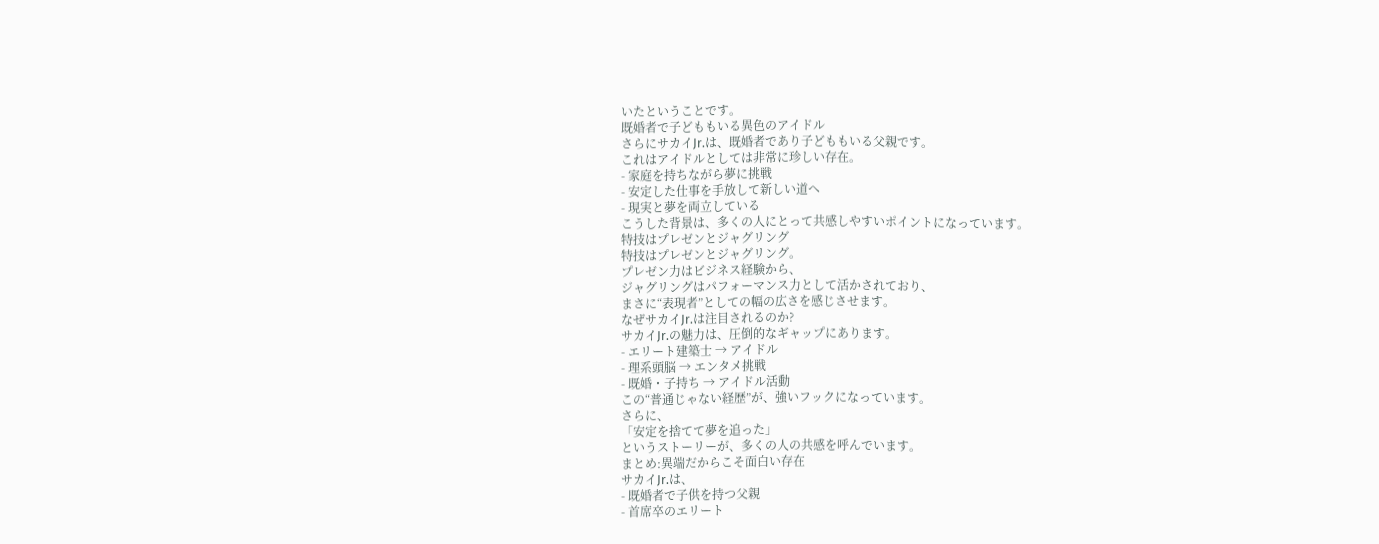いたということです。
既婚者で子どももいる異色のアイドル
さらにサカイJr.は、既婚者であり子どももいる父親です。
これはアイドルとしては非常に珍しい存在。
- 家庭を持ちながら夢に挑戦
- 安定した仕事を手放して新しい道へ
- 現実と夢を両立している
こうした背景は、多くの人にとって共感しやすいポイントになっています。
特技はプレゼンとジャグリング
特技はプレゼンとジャグリング。
プレゼン力はビジネス経験から、
ジャグリングはパフォーマンス力として活かされており、
まさに“表現者”としての幅の広さを感じさせます。
なぜサカイJr.は注目されるのか?
サカイJr.の魅力は、圧倒的なギャップにあります。
- エリート建築士 → アイドル
- 理系頭脳 → エンタメ挑戦
- 既婚・子持ち → アイドル活動
この“普通じゃない経歴”が、強いフックになっています。
さらに、
「安定を捨てて夢を追った」
というストーリーが、多くの人の共感を呼んでいます。
まとめ:異端だからこそ面白い存在
サカイJr.は、
- 既婚者で子供を持つ父親
- 首席卒のエリート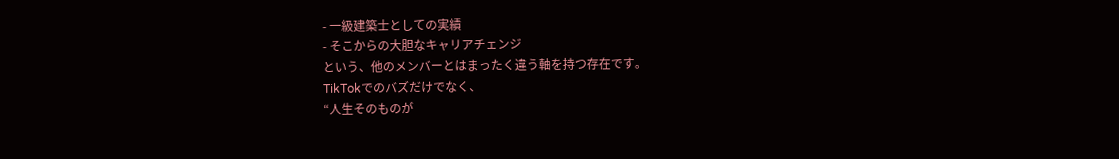- 一級建築士としての実績
- そこからの大胆なキャリアチェンジ
という、他のメンバーとはまったく違う軸を持つ存在です。
TikTokでのバズだけでなく、
“人生そのものが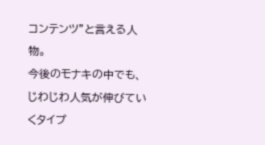コンテンツ”と言える人物。
今後のモナキの中でも、
じわじわ人気が伸びていくタイプ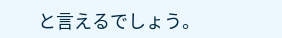と言えるでしょう。